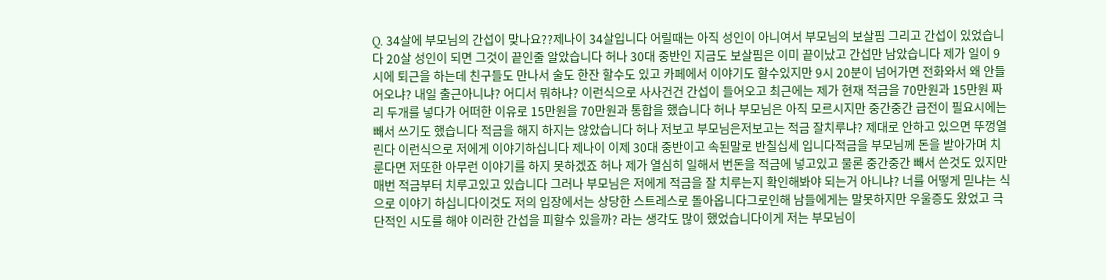Q. 34살에 부모님의 간섭이 맞나요??제나이 34살입니다 어릴때는 아직 성인이 아니여서 부모님의 보살핌 그리고 간섭이 있었습니다 20살 성인이 되면 그것이 끝인줄 알았습니다 허나 30대 중반인 지금도 보살핌은 이미 끝이났고 간섭만 남았습니다 제가 일이 9시에 퇴근을 하는데 친구들도 만나서 술도 한잔 할수도 있고 카페에서 이야기도 할수있지만 9시 20분이 넘어가면 전화와서 왜 안들어오냐? 내일 출근아니냐? 어디서 뭐하냐? 이런식으로 사사건건 간섭이 들어오고 최근에는 제가 현재 적금을 70만원과 15만원 짜리 두개를 넣다가 어떠한 이유로 15만원을 70만원과 통합을 했습니다 허나 부모님은 아직 모르시지만 중간중간 급전이 필요시에는 빼서 쓰기도 했습니다 적금을 해지 하지는 않았습니다 허나 저보고 부모님은저보고는 적금 잘치루냐? 제대로 안하고 있으면 뚜껑열린다 이런식으로 저에게 이야기하십니다 제나이 이제 30대 중반이고 속된말로 반칠십세 입니다적금을 부모님께 돈을 받아가며 치룬다면 저또한 아무런 이야기를 하지 못하겠죠 허나 제가 열심히 일해서 번돈을 적금에 넣고있고 물론 중간중간 빼서 쓴것도 있지만 매번 적금부터 치루고있고 있습니다 그러나 부모님은 저에게 적금을 잘 치루는지 확인해봐야 되는거 아니냐? 너를 어떻게 믿냐는 식으로 이야기 하십니다이것도 저의 입장에서는 상당한 스트레스로 돌아옵니다그로인해 남들에게는 말못하지만 우울증도 왔었고 극단적인 시도를 해야 이러한 간섭을 피할수 있을까? 라는 생각도 많이 했었습니다이게 저는 부모님이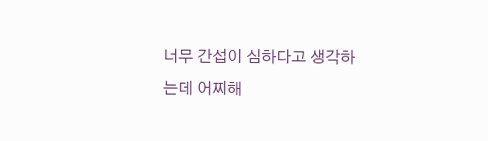너무 간섭이 심하다고 생각하는데 어찌해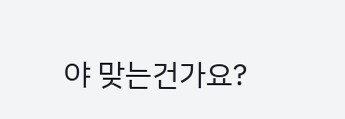야 맞는건가요?